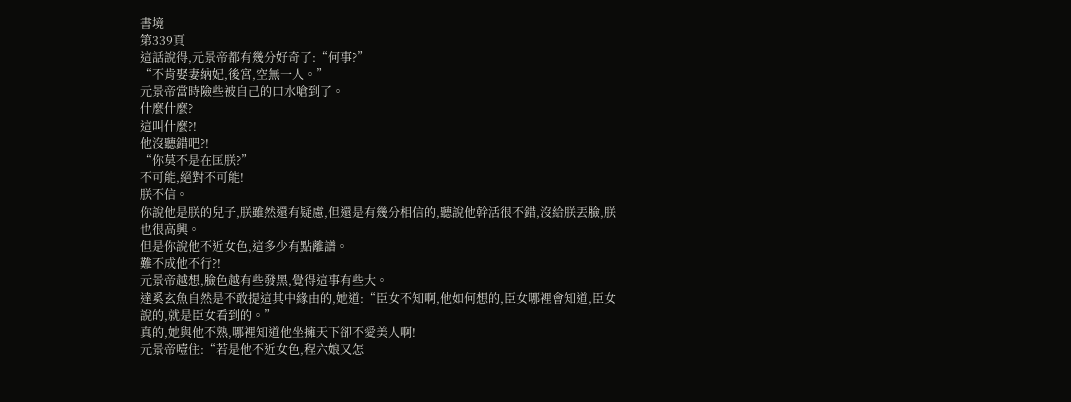書境
第339頁
這話說得,元景帝都有幾分好奇了:“何事?”
“不肯娶妻納妃,後宮,空無一人。”
元景帝當時險些被自己的口水嗆到了。
什麼什麼?
這叫什麼?!
他沒聽錯吧?!
“你莫不是在匡朕?”
不可能,絕對不可能!
朕不信。
你說他是朕的兒子,朕雖然還有疑慮,但還是有幾分相信的,聽說他幹活很不錯,沒給朕丟臉,朕也很高興。
但是你說他不近女色,這多少有點離譜。
難不成他不行?!
元景帝越想,臉色越有些發黑,覺得這事有些大。
達奚玄魚自然是不敢提這其中緣由的,她道:“臣女不知啊,他如何想的,臣女哪裡會知道,臣女說的,就是臣女看到的。”
真的,她與他不熟,哪裡知道他坐擁天下卻不愛美人啊!
元景帝噎住:“若是他不近女色,程六娘又怎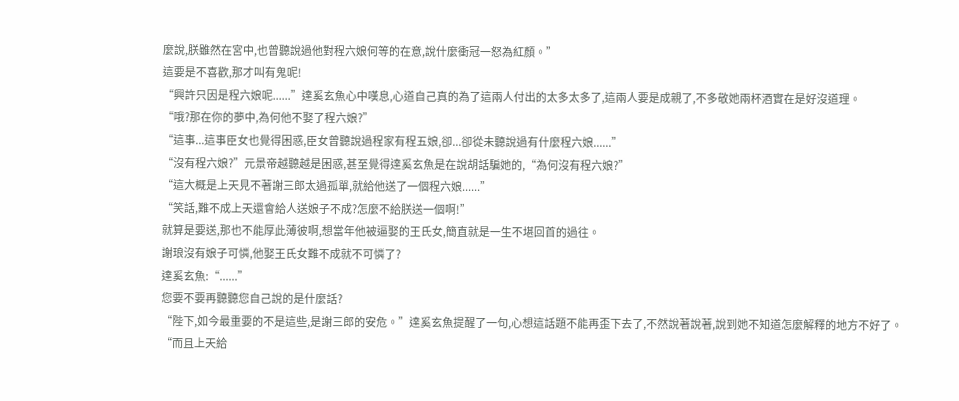麼說,朕雖然在宮中,也曾聽說過他對程六娘何等的在意,說什麼衝冠一怒為紅顏。”
這要是不喜歡,那才叫有鬼呢!
“興許只因是程六娘呢......”達奚玄魚心中嘆息,心道自己真的為了這兩人付出的太多太多了,這兩人要是成親了,不多敬她兩杯酒實在是好沒道理。
“哦?那在你的夢中,為何他不娶了程六娘?”
“這事...這事臣女也覺得困惑,臣女曾聽說過程家有程五娘,卻...卻從未聽說過有什麼程六娘......”
“沒有程六娘?”元景帝越聽越是困惑,甚至覺得達奚玄魚是在說胡話騙她的,“為何沒有程六娘?”
“這大概是上天見不著謝三郎太過孤單,就給他送了一個程六娘......”
“笑話,難不成上天還會給人送娘子不成?怎麼不給朕送一個啊!”
就算是要送,那也不能厚此薄彼啊,想當年他被逼娶的王氏女,簡直就是一生不堪回首的過往。
謝琅沒有娘子可憐,他娶王氏女難不成就不可憐了?
達奚玄魚:“......”
您要不要再聽聽您自己說的是什麼話?
“陛下,如今最重要的不是這些,是謝三郎的安危。”達奚玄魚提醒了一句,心想這話題不能再歪下去了,不然說著說著,說到她不知道怎麼解釋的地方不好了。
“而且上天給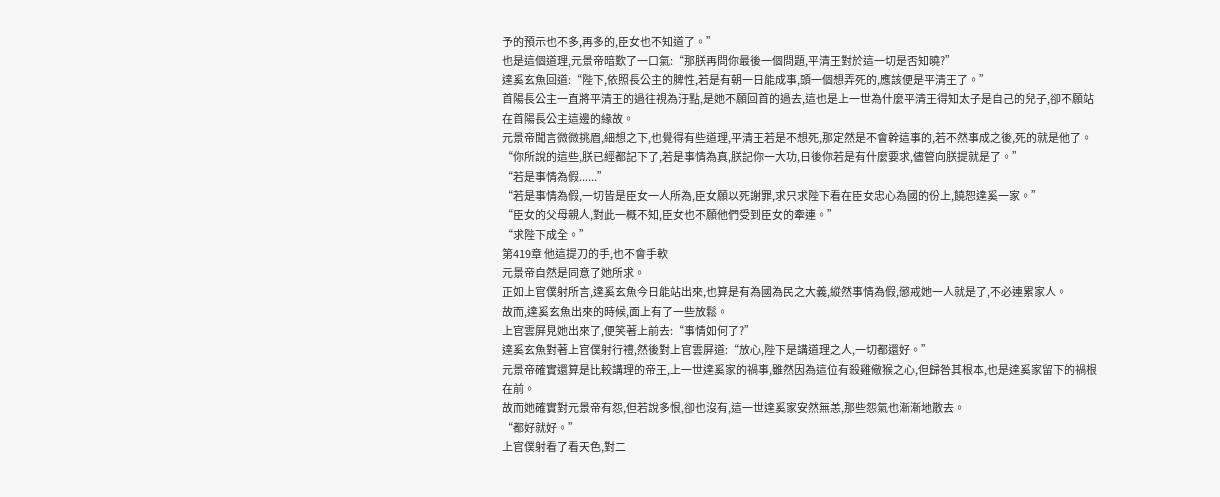予的預示也不多,再多的,臣女也不知道了。”
也是這個道理,元景帝暗歎了一口氣:“那朕再問你最後一個問題,平清王對於這一切是否知曉?”
達奚玄魚回道:“陛下,依照長公主的脾性,若是有朝一日能成事,頭一個想弄死的,應該便是平清王了。”
首陽長公主一直將平清王的過往視為汙點,是她不願回首的過去,這也是上一世為什麼平清王得知太子是自己的兒子,卻不願站在首陽長公主這邊的緣故。
元景帝聞言微微挑眉,細想之下,也覺得有些道理,平清王若是不想死,那定然是不會幹這事的,若不然事成之後,死的就是他了。
“你所說的這些,朕已經都記下了,若是事情為真,朕記你一大功,日後你若是有什麼要求,儘管向朕提就是了。”
“若是事情為假......”
“若是事情為假,一切皆是臣女一人所為,臣女願以死謝罪,求只求陛下看在臣女忠心為國的份上,饒恕達奚一家。”
“臣女的父母親人,對此一概不知,臣女也不願他們受到臣女的牽連。”
“求陛下成全。”
第419章 他這提刀的手,也不會手軟
元景帝自然是同意了她所求。
正如上官僕射所言,達奚玄魚今日能站出來,也算是有為國為民之大義,縱然事情為假,懲戒她一人就是了,不必連累家人。
故而,達奚玄魚出來的時候,面上有了一些放鬆。
上官雲屏見她出來了,便笑著上前去:“事情如何了?”
達奚玄魚對著上官僕射行禮,然後對上官雲屏道:“放心,陛下是講道理之人,一切都還好。”
元景帝確實還算是比較講理的帝王,上一世達奚家的禍事,雖然因為這位有殺雞儆猴之心,但歸咎其根本,也是達奚家留下的禍根在前。
故而她確實對元景帝有怨,但若說多恨,卻也沒有,這一世達奚家安然無恙,那些怨氣也漸漸地散去。
“都好就好。”
上官僕射看了看天色,對二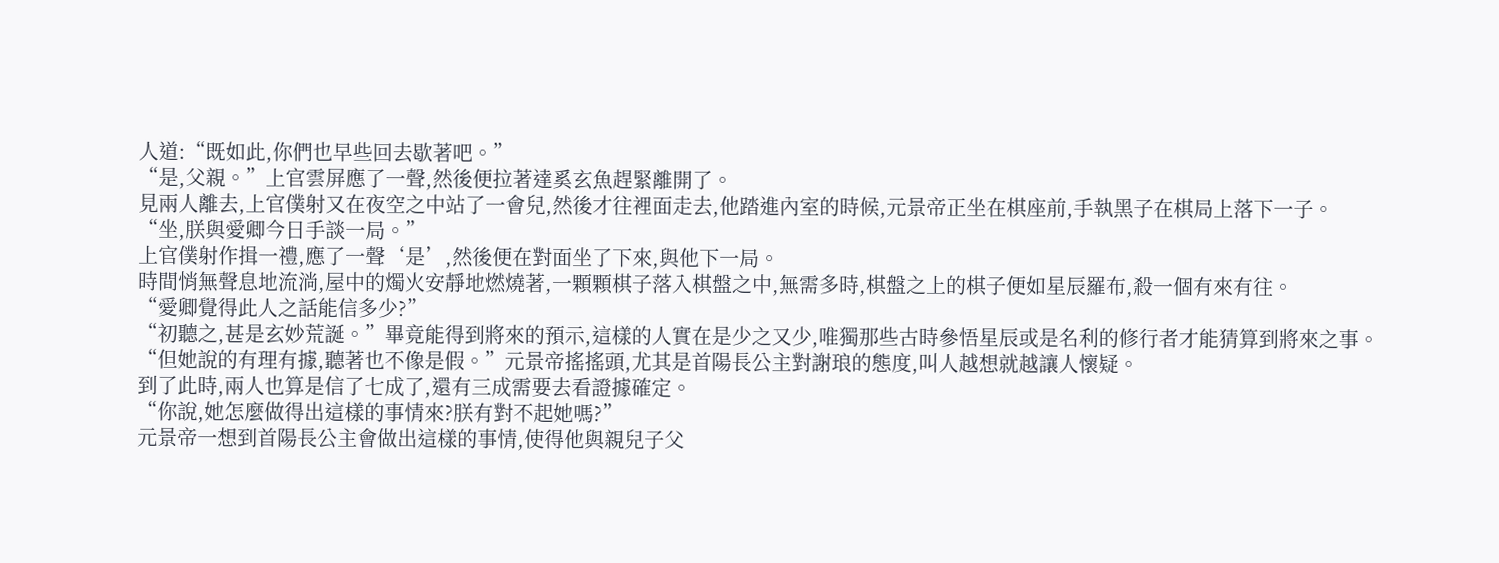人道:“既如此,你們也早些回去歇著吧。”
“是,父親。”上官雲屏應了一聲,然後便拉著達奚玄魚趕緊離開了。
見兩人離去,上官僕射又在夜空之中站了一會兒,然後才往裡面走去,他踏進內室的時候,元景帝正坐在棋座前,手執黑子在棋局上落下一子。
“坐,朕與愛卿今日手談一局。”
上官僕射作揖一禮,應了一聲‘是’,然後便在對面坐了下來,與他下一局。
時間悄無聲息地流淌,屋中的燭火安靜地燃燒著,一顆顆棋子落入棋盤之中,無需多時,棋盤之上的棋子便如星辰羅布,殺一個有來有往。
“愛卿覺得此人之話能信多少?”
“初聽之,甚是玄妙荒誕。”畢竟能得到將來的預示,這樣的人實在是少之又少,唯獨那些古時參悟星辰或是名利的修行者才能猜算到將來之事。
“但她說的有理有據,聽著也不像是假。”元景帝搖搖頭,尤其是首陽長公主對謝琅的態度,叫人越想就越讓人懷疑。
到了此時,兩人也算是信了七成了,還有三成需要去看證據確定。
“你說,她怎麼做得出這樣的事情來?朕有對不起她嗎?”
元景帝一想到首陽長公主會做出這樣的事情,使得他與親兒子父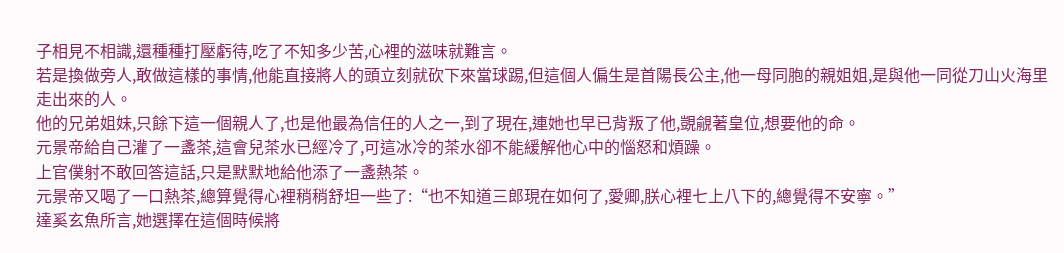子相見不相識,還種種打壓虧待,吃了不知多少苦,心裡的滋味就難言。
若是換做旁人,敢做這樣的事情,他能直接將人的頭立刻就砍下來當球踢,但這個人偏生是首陽長公主,他一母同胞的親姐姐,是與他一同從刀山火海里走出來的人。
他的兄弟姐妹,只餘下這一個親人了,也是他最為信任的人之一,到了現在,連她也早已背叛了他,覬覦著皇位,想要他的命。
元景帝給自己灌了一盞茶,這會兒茶水已經冷了,可這冰冷的茶水卻不能緩解他心中的惱怒和煩躁。
上官僕射不敢回答這話,只是默默地給他添了一盞熱茶。
元景帝又喝了一口熱茶,總算覺得心裡稍稍舒坦一些了:“也不知道三郎現在如何了,愛卿,朕心裡七上八下的,總覺得不安寧。”
達奚玄魚所言,她選擇在這個時候將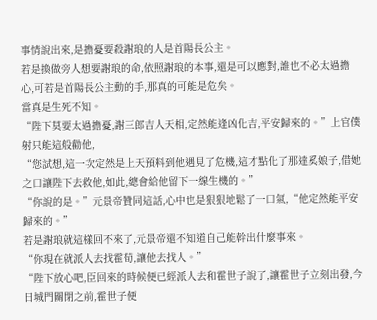事情說出來,是擔憂要殺謝琅的人是首陽長公主。
若是換做旁人想要謝琅的命,依照謝琅的本事,還是可以應對,誰也不必太過擔心,可若是首陽長公主動的手,那真的可能是危矣。
當真是生死不知。
“陛下莫要太過擔憂,謝三郎吉人天相,定然能逢凶化吉,平安歸來的。”上官僕射只能這般勸他,
“您試想,這一次定然是上天預料到他遇見了危機,這才點化了那達奚娘子,借她之口讓陛下去救他,如此,總會給他留下一線生機的。”
“你說的是。”元景帝贊同這話,心中也是狠狠地鬆了一口氣,“他定然能平安歸來的。”
若是謝琅就這樣回不來了,元景帝還不知道自己能幹出什麼事來。
“你現在就派人去找霍荀,讓他去找人。”
“陛下放心吧,臣回來的時候便已經派人去和霍世子說了,讓霍世子立刻出發,今日城門關閉之前,霍世子便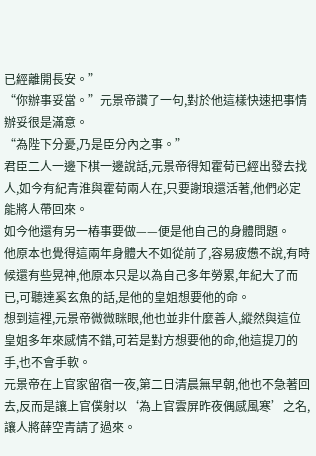已經離開長安。”
“你辦事妥當。”元景帝讚了一句,對於他這樣快速把事情辦妥很是滿意。
“為陛下分憂,乃是臣分內之事。”
君臣二人一邊下棋一邊說話,元景帝得知霍荀已經出發去找人,如今有紀青淮與霍荀兩人在,只要謝琅還活著,他們必定能將人帶回來。
如今他還有另一樁事要做——便是他自己的身體問題。
他原本也覺得這兩年身體大不如從前了,容易疲憊不說,有時候還有些晃神,他原本只是以為自己多年勞累,年紀大了而已,可聽達奚玄魚的話,是他的皇姐想要他的命。
想到這裡,元景帝微微眯眼,他也並非什麼善人,縱然與這位皇姐多年來感情不錯,可若是對方想要他的命,他這提刀的手,也不會手軟。
元景帝在上官家留宿一夜,第二日清晨無早朝,他也不急著回去,反而是讓上官僕射以‘為上官雲屏昨夜偶感風寒’之名,讓人將薛空青請了過來。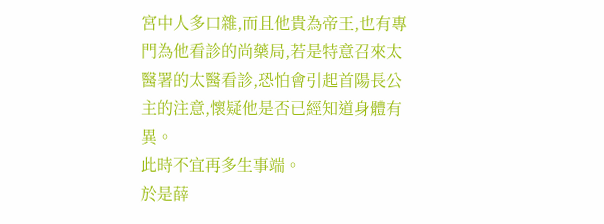宮中人多口雜,而且他貴為帝王,也有專門為他看診的尚藥局,若是特意召來太醫署的太醫看診,恐怕會引起首陽長公主的注意,懷疑他是否已經知道身體有異。
此時不宜再多生事端。
於是薛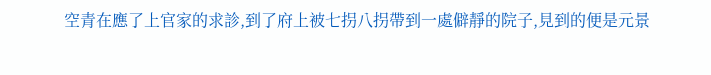空青在應了上官家的求診,到了府上被七拐八拐帶到一處僻靜的院子,見到的便是元景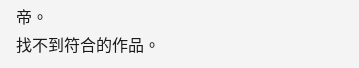帝。
找不到符合的作品。